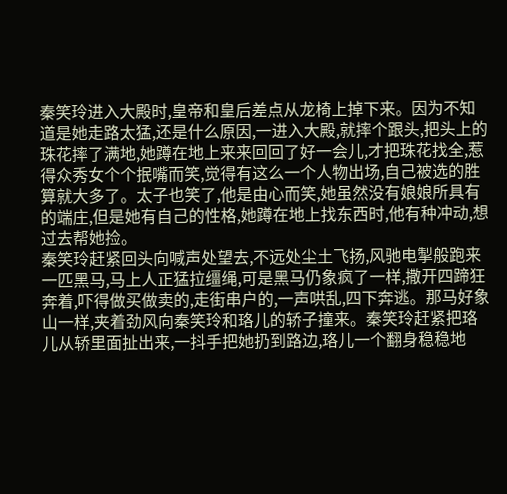秦笑玲进入大殿时,皇帝和皇后差点从龙椅上掉下来。因为不知道是她走路太猛,还是什么原因,一进入大殿,就摔个跟头,把头上的珠花摔了满地,她蹲在地上来来回回了好一会儿,才把珠花找全,惹得众秀女个个抿嘴而笑,觉得有这么一个人物出场,自己被选的胜算就大多了。太子也笑了,他是由心而笑,她虽然没有娘娘所具有的端庄,但是她有自己的性格,她蹲在地上找东西时,他有种冲动,想过去帮她捡。
秦笑玲赶紧回头向喊声处望去,不远处尘土飞扬,风驰电掣般跑来一匹黑马,马上人正猛拉缰绳,可是黑马仍象疯了一样,撒开四蹄狂奔着,吓得做买做卖的,走街串户的,一声哄乱,四下奔逃。那马好象山一样,夹着劲风向秦笑玲和珞儿的轿子撞来。秦笑玲赶紧把珞儿从轿里面扯出来,一抖手把她扔到路边,珞儿一个翻身稳稳地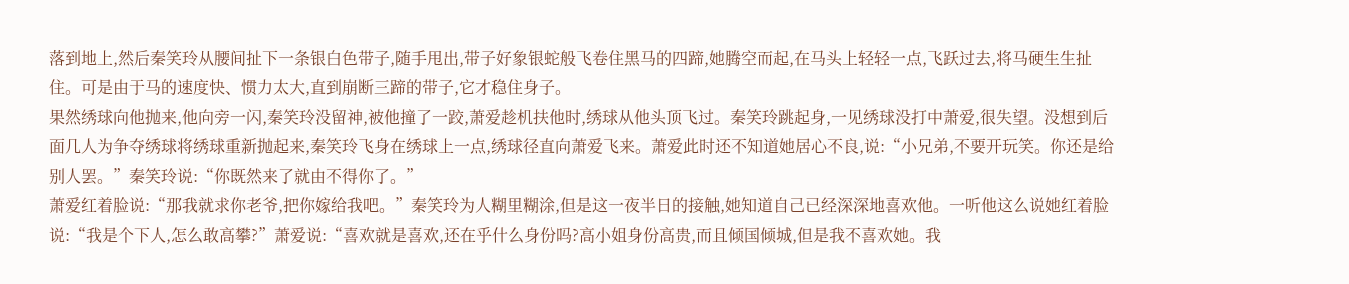落到地上,然后秦笑玲从腰间扯下一条银白色带子,随手甩出,带子好象银蛇般飞卷住黑马的四蹄,她腾空而起,在马头上轻轻一点,飞跃过去,将马硬生生扯住。可是由于马的速度快、惯力太大,直到崩断三蹄的带子,它才稳住身子。
果然绣球向他抛来,他向旁一闪,秦笑玲没留神,被他撞了一跤,萧爱趁机扶他时,绣球从他头顶飞过。秦笑玲跳起身,一见绣球没打中萧爱,很失望。没想到后面几人为争夺绣球将绣球重新抛起来,秦笑玲飞身在绣球上一点,绣球径直向萧爱飞来。萧爱此时还不知道她居心不良,说:“小兄弟,不要开玩笑。你还是给别人罢。”秦笑玲说:“你既然来了就由不得你了。”
萧爱红着脸说:“那我就求你老爷,把你嫁给我吧。”秦笑玲为人糊里糊涂,但是这一夜半日的接触,她知道自己已经深深地喜欢他。一听他这么说她红着脸说:“我是个下人,怎么敢高攀?”萧爱说:“喜欢就是喜欢,还在乎什么身份吗?高小姐身份高贵,而且倾国倾城,但是我不喜欢她。我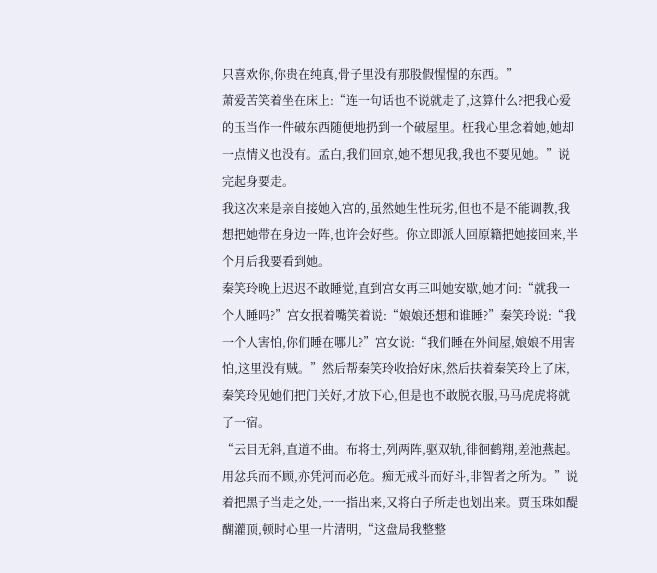只喜欢你,你贵在纯真,骨子里没有那股假惺惺的东西。”
萧爱苦笑着坐在床上:“连一句话也不说就走了,这算什么?把我心爱的玉当作一件破东西随便地扔到一个破屋里。枉我心里念着她,她却一点情义也没有。孟白,我们回京,她不想见我,我也不要见她。”说完起身要走。
我这次来是亲自接她入宫的,虽然她生性玩劣,但也不是不能调教,我想把她带在身边一阵,也许会好些。你立即派人回原籍把她接回来,半个月后我要看到她。
秦笑玲晚上迟迟不敢睡觉,直到宫女再三叫她安歇,她才问:“就我一个人睡吗?”宫女抿着嘴笑着说:“娘娘还想和谁睡?”秦笑玲说:“我一个人害怕,你们睡在哪儿?”宫女说:“我们睡在外间屋,娘娘不用害怕,这里没有贼。”然后帮秦笑玲收拾好床,然后扶着秦笑玲上了床,秦笑玲见她们把门关好,才放下心,但是也不敢脱衣服,马马虎虎将就了一宿。
“云目无斜,直道不曲。布将士,列两阵,驱双轨,徘徊鹤翔,差池燕起。用忿兵而不顾,亦凭河而必危。痴无戒斗而好斗,非智者之所为。”说着把黑子当走之处,一一指出来,又将白子所走也划出来。贾玉珠如醍醐灌顶,顿时心里一片清明,“这盘局我整整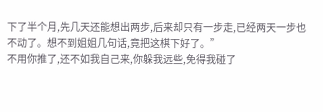下了半个月,先几天还能想出两步,后来却只有一步走,已经两天一步也不动了。想不到姐姐几句话,竟把这棋下好了。”
不用你推了,还不如我自己来,你躲我远些,免得我碰了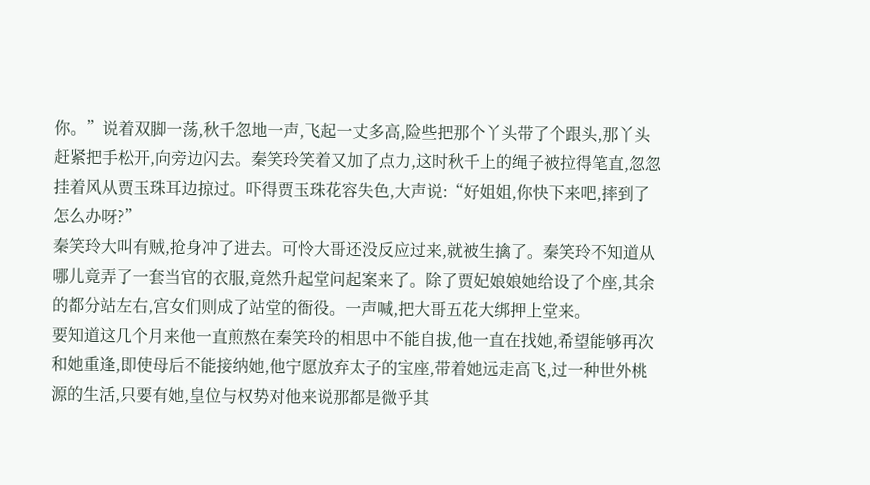你。”说着双脚一荡,秋千忽地一声,飞起一丈多高,险些把那个丫头带了个跟头,那丫头赶紧把手松开,向旁边闪去。秦笑玲笑着又加了点力,这时秋千上的绳子被拉得笔直,忽忽挂着风从贾玉珠耳边掠过。吓得贾玉珠花容失色,大声说:“好姐姐,你快下来吧,摔到了怎么办呀?”
秦笑玲大叫有贼,抢身冲了进去。可怜大哥还没反应过来,就被生擒了。秦笑玲不知道从哪儿竟弄了一套当官的衣服,竟然升起堂问起案来了。除了贾妃娘娘她给设了个座,其余的都分站左右,宫女们则成了站堂的衙役。一声喊,把大哥五花大绑押上堂来。
要知道这几个月来他一直煎熬在秦笑玲的相思中不能自拔,他一直在找她,希望能够再次和她重逢,即使母后不能接纳她,他宁愿放弃太子的宝座,带着她远走高飞,过一种世外桃源的生活,只要有她,皇位与权势对他来说那都是微乎其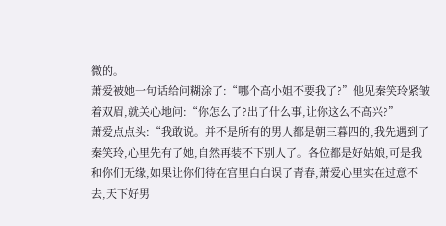微的。
萧爱被她一句话给问糊涂了:“哪个高小姐不要我了?”他见秦笑玲紧皱着双眉,就关心地问:“你怎么了?出了什么事,让你这么不高兴?”
萧爱点点头:“我敢说。并不是所有的男人都是朝三暮四的,我先遇到了秦笑玲,心里先有了她,自然再装不下别人了。各位都是好姑娘,可是我和你们无缘,如果让你们待在宫里白白误了青春,萧爱心里实在过意不去,天下好男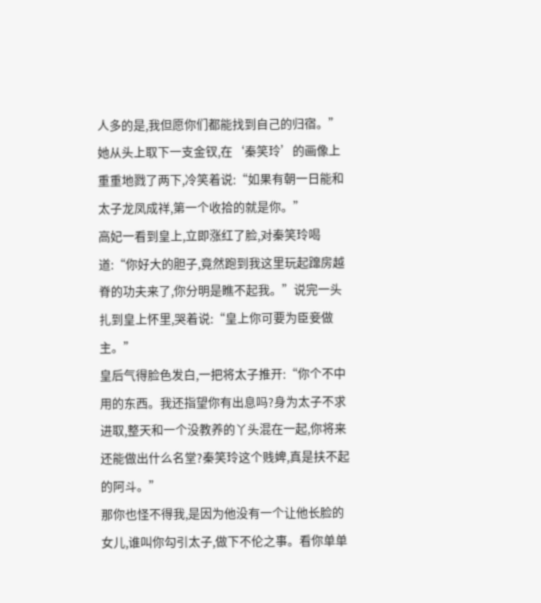人多的是,我但愿你们都能找到自己的归宿。”
她从头上取下一支金钗,在‘秦笑玲’的画像上重重地戮了两下,冷笑着说:“如果有朝一日能和太子龙凤成祥,第一个收拾的就是你。”
高妃一看到皇上,立即涨红了脸,对秦笑玲喝道:“你好大的胆子,竟然跑到我这里玩起蹿房越脊的功夫来了,你分明是瞧不起我。”说完一头扎到皇上怀里,哭着说:“皇上你可要为臣妾做主。”
皇后气得脸色发白,一把将太子推开:“你个不中用的东西。我还指望你有出息吗?身为太子不求进取,整天和一个没教养的丫头混在一起,你将来还能做出什么名堂?秦笑玲这个贱婢,真是扶不起的阿斗。”
那你也怪不得我,是因为他没有一个让他长脸的女儿,谁叫你勾引太子,做下不伦之事。看你单单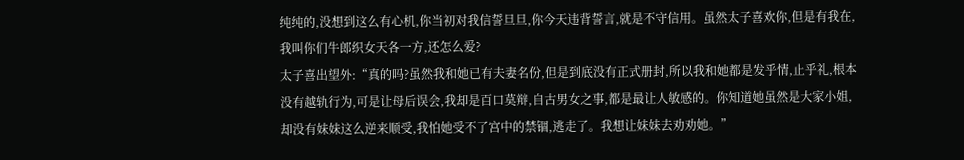纯纯的,没想到这么有心机,你当初对我信誓旦旦,你今天违背誓言,就是不守信用。虽然太子喜欢你,但是有我在,我叫你们牛郎织女天各一方,还怎么爱?
太子喜出望外:“真的吗?虽然我和她已有夫妻名份,但是到底没有正式册封,所以我和她都是发乎情,止乎礼,根本没有越轨行为,可是让母后误会,我却是百口莫辩,自古男女之事,都是最让人敏感的。你知道她虽然是大家小姐,却没有妹妹这么逆来顺受,我怕她受不了宫中的禁锢,逃走了。我想让妹妹去劝劝她。”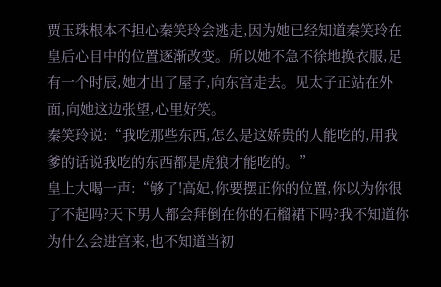贾玉珠根本不担心秦笑玲会逃走,因为她已经知道秦笑玲在皇后心目中的位置逐渐改变。所以她不急不徐地换衣服,足有一个时辰,她才出了屋子,向东宫走去。见太子正站在外面,向她这边张望,心里好笑。
秦笑玲说:“我吃那些东西,怎么是这娇贵的人能吃的,用我爹的话说我吃的东西都是虎狼才能吃的。”
皇上大喝一声:“够了!高妃,你要摆正你的位置,你以为你很了不起吗?天下男人都会拜倒在你的石榴裙下吗?我不知道你为什么会进宫来,也不知道当初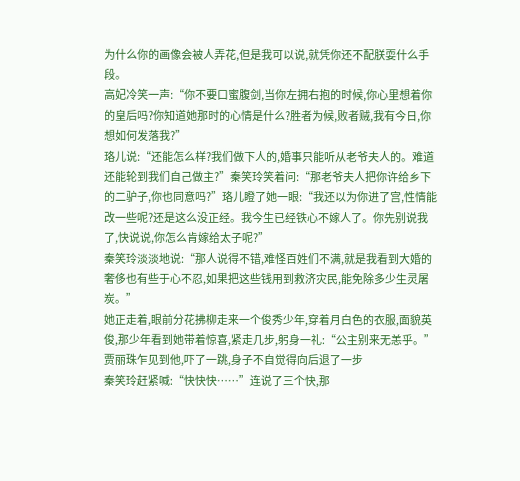为什么你的画像会被人弄花,但是我可以说,就凭你还不配朕耍什么手段。
高妃冷笑一声:“你不要口蜜腹剑,当你左拥右抱的时候,你心里想着你的皇后吗?你知道她那时的心情是什么?胜者为候,败者贼,我有今日,你想如何发落我?”
珞儿说:“还能怎么样?我们做下人的,婚事只能听从老爷夫人的。难道还能轮到我们自己做主?”秦笑玲笑着问:“那老爷夫人把你许给乡下的二驴子,你也同意吗?”珞儿瞪了她一眼:“我还以为你进了宫,性情能改一些呢?还是这么没正经。我今生已经铁心不嫁人了。你先别说我了,快说说,你怎么肯嫁给太子呢?”
秦笑玲淡淡地说:“那人说得不错,难怪百姓们不满,就是我看到大婚的奢侈也有些于心不忍,如果把这些钱用到救济灾民,能免除多少生灵屠炭。”
她正走着,眼前分花拂柳走来一个俊秀少年,穿着月白色的衣服,面貌英俊,那少年看到她带着惊喜,紧走几步,躬身一礼:“公主别来无恙乎。”贾丽珠乍见到他,吓了一跳,身子不自觉得向后退了一步
秦笑玲赶紧喊:“快快快……”连说了三个快,那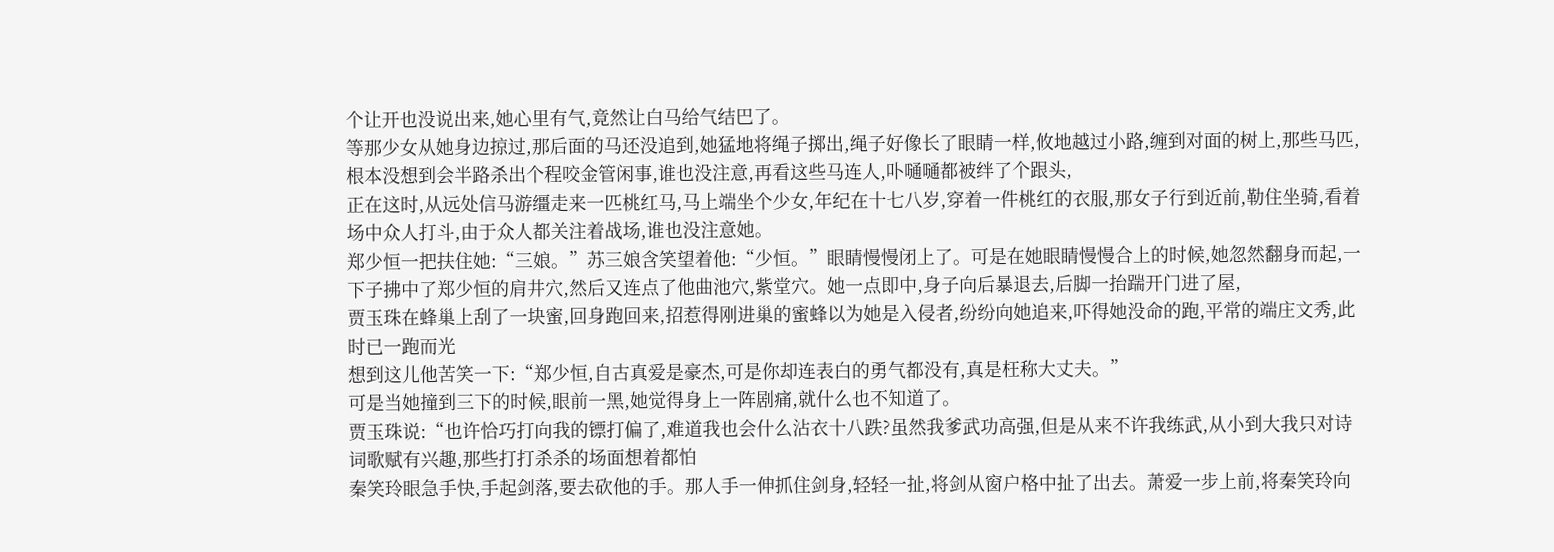个让开也没说出来,她心里有气,竟然让白马给气结巴了。
等那少女从她身边掠过,那后面的马还没追到,她猛地将绳子掷出,绳子好像长了眼睛一样,攸地越过小路,缠到对面的树上,那些马匹,根本没想到会半路杀出个程咬金管闲事,谁也没注意,再看这些马连人,卟嗵嗵都被绊了个跟头,
正在这时,从远处信马游缰走来一匹桃红马,马上端坐个少女,年纪在十七八岁,穿着一件桃红的衣服,那女子行到近前,勒住坐骑,看着场中众人打斗,由于众人都关注着战场,谁也没注意她。
郑少恒一把扶住她:“三娘。”苏三娘含笑望着他:“少恒。”眼睛慢慢闭上了。可是在她眼睛慢慢合上的时候,她忽然翻身而起,一下子拂中了郑少恒的肩井穴,然后又连点了他曲池穴,紫堂穴。她一点即中,身子向后暴退去,后脚一抬踹开门进了屋,
贾玉珠在蜂巢上刮了一块蜜,回身跑回来,招惹得刚进巢的蜜蜂以为她是入侵者,纷纷向她追来,吓得她没命的跑,平常的端庄文秀,此时已一跑而光
想到这儿他苦笑一下:“郑少恒,自古真爱是豪杰,可是你却连表白的勇气都没有,真是枉称大丈夫。”
可是当她撞到三下的时候,眼前一黑,她觉得身上一阵剧痛,就什么也不知道了。
贾玉珠说:“也许恰巧打向我的镖打偏了,难道我也会什么沾衣十八跌?虽然我爹武功高强,但是从来不许我练武,从小到大我只对诗词歌赋有兴趣,那些打打杀杀的场面想着都怕
秦笑玲眼急手快,手起剑落,要去砍他的手。那人手一伸抓住剑身,轻轻一扯,将剑从窗户格中扯了出去。萧爱一步上前,将秦笑玲向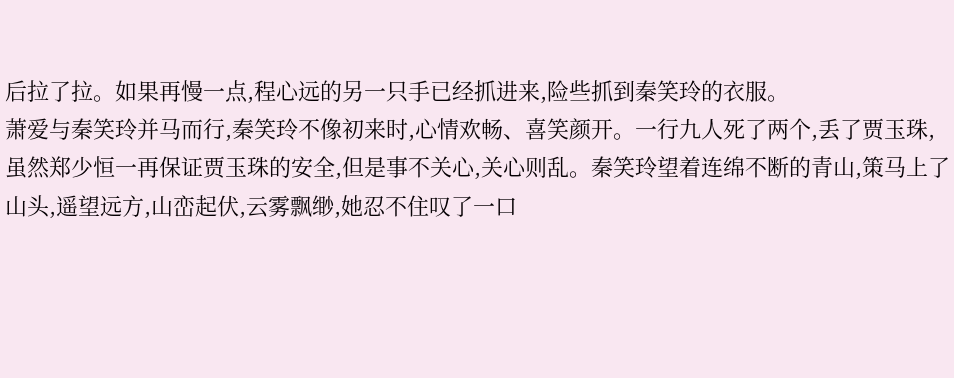后拉了拉。如果再慢一点,程心远的另一只手已经抓进来,险些抓到秦笑玲的衣服。
萧爱与秦笑玲并马而行,秦笑玲不像初来时,心情欢畅、喜笑颜开。一行九人死了两个,丢了贾玉珠,虽然郑少恒一再保证贾玉珠的安全,但是事不关心,关心则乱。秦笑玲望着连绵不断的青山,策马上了山头,遥望远方,山峦起伏,云雾飘缈,她忍不住叹了一口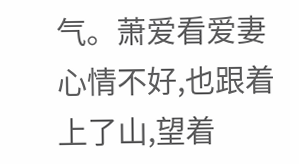气。萧爱看爱妻心情不好,也跟着上了山,望着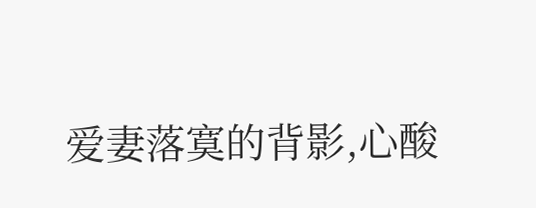爱妻落寞的背影,心酸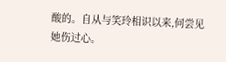酸的。自从与笑玲相识以来,何尝见她伤过心。